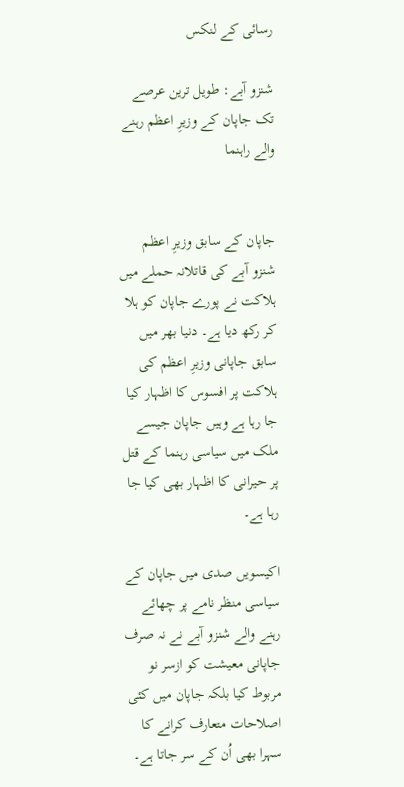رسائی کے لنکس

شنزو آبے: طویل ترین عرصے تک جاپان کے وزیرِ اعظم رہنے والے راہنما


جاپان کے سابق وزیرِ اعظم شنزو آبے کی قاتلانہ حملے میں ہلاکت نے پورے جاپان کو ہلا کر رکھ دیا ہے۔ دنیا بھر میں سابق جاپانی وزیرِ اعظم کی ہلاکت پر افسوس کا اظہار کیا جا رہا ہے وہیں جاپان جیسے ملک میں سیاسی رہنما کے قتل پر حیرانی کا اظہار بھی کیا جا رہا ہے۔

اکیسویں صدی میں جاپان کے سیاسی منظر نامے پر چھائے رہنے والے شنزو آبے نے نہ صرف جاپانی معیشت کو ازسر نو مربوط کیا بلکہ جاپان میں کئی اصلاحات متعارف کرانے کا سہرا بھی اُن کے سر جاتا ہے۔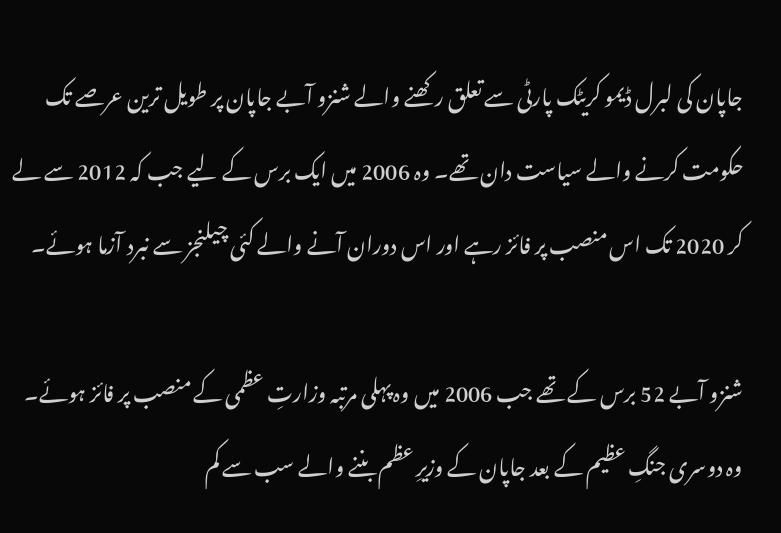جاپان کی لبرل ڈیمو کریٹک پارٹی سے تعلق رکھنے والے شنزو آبے جاپان پر طویل ترین عرصے تک حکومت کرنے والے سیاست دان تھے۔ وہ 2006 میں ایک برس کے لیے جب کہ 2012 سے لے کر 2020 تک اس منصب پر فائز رہے اور اس دوران آنے والے کئی چیلنجز سے نبرد آزما ہوئے۔

شنزو آبے 52 برس کے تھے جب 2006 میں وہ پہلی مرتبہ وزارتِ عظمی کے منصب پر فائز ہوئے۔ وہ دوسری جنگِ عظیم کے بعد جاپان کے وزیرِ عظم بننے والے سب سے کم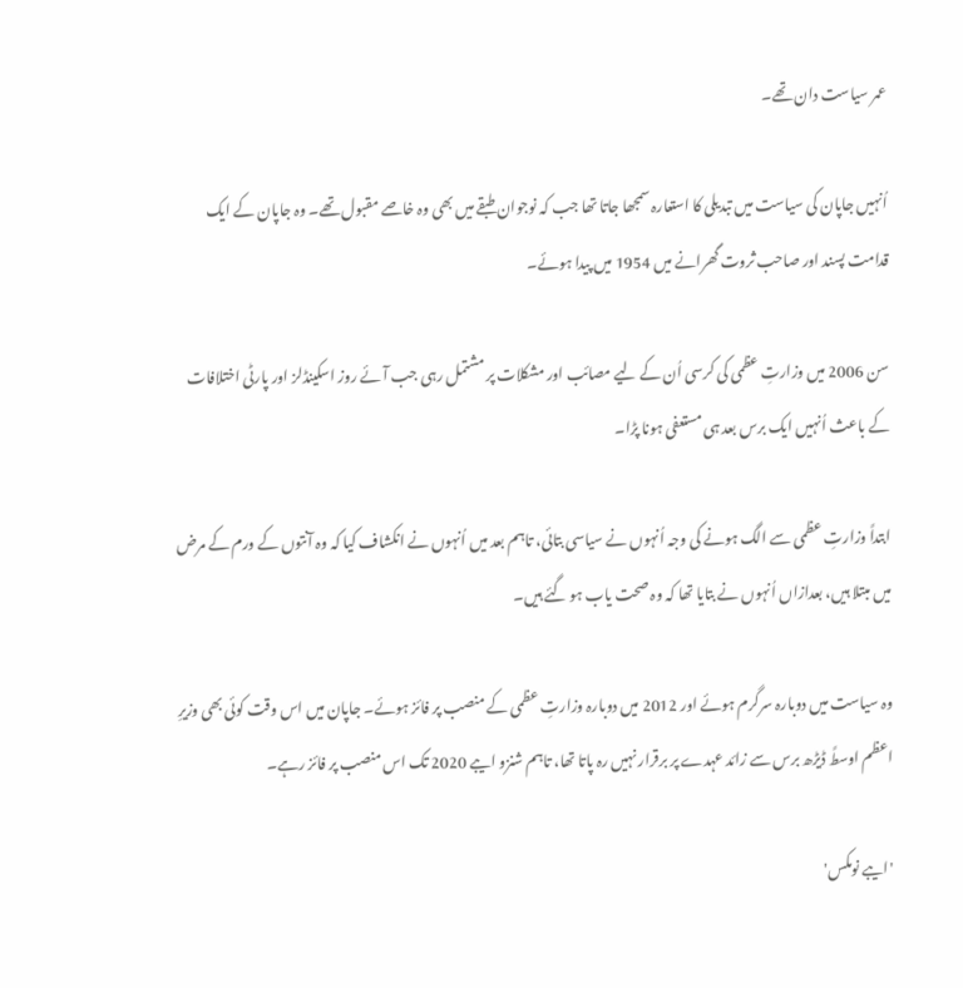عمر سیاست دان تھے۔

اُنہیں جاپان کی سیاست میں تبدیلی کا استعارہ سمجھا جاتا تھا جب کہ نوجوان طبقے میں بھی وہ خاصے مقبول تھے۔ وہ جاپان کے ایک قدامت پسند اور صاحب ثروت گھرانے میں 1954 میں پیدا ہوئے۔

سن 2006 میں وزارتِ عظمی کی کرسی اُن کے لیے مصائب اور مشکلات پر مشتمل رہی جب آئے روز اسکینڈلز اور پارٹی اختلافات کے باعث اُنہیں ایک برس بعد ہی مستعفی ہونا پڑا۔

ابتداً وزارتِ عظمی سے الگ ہونے کی وجہ اُنہوں نے سیاسی بتائی، تاہم بعد میں اُنہوں نے انکشاف کیا کہ وہ آنتوں کے ورم کے مرض میں مبتلا ہیں، بعدازاں اُنہوں نے بتایا تھا کہ وہ صحت یاب ہو گئے ہیں۔

وہ سیاست میں دوبارہ سرگرم ہوئے اور 2012 میں دوبارہ وزارتِ عظمی کے منصب پر فائز ہوئے۔ جاپان میں اس وقت کوئی بھی وزیرِ اعظم اوسطً ڈیڑھ برس سے زائد عہدے پر برقرار نہیں رہ پاتا تھا، تاہم شنزو ایبے 2020 تک اس منصب پر فائز رہے۔

'ایبے نومکس'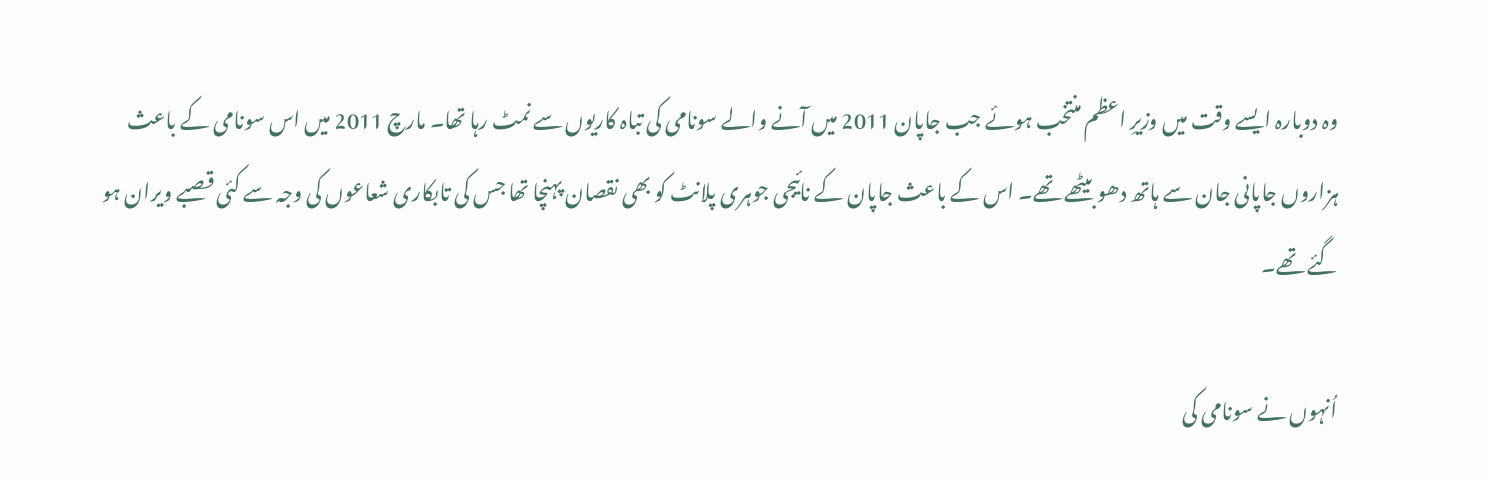وہ دوبارہ ایسے وقت میں وزیرِ اعظم منتخب ہوئے جب جاپان 2011 میں آنے والے سونامی کی تباہ کاریوں سے نمٹ رہا تھا۔ مارچ 2011 میں اس سونامی کے باعث ہزاروں جاپانی جان سے ہاتھ دھو بیٹھے تھے۔ اس کے باعث جاپان کے نائیجی جوہری پلانٹ کو بھی نقصان پہنچا تھا جس کی تابکاری شعاعوں کی وجہ سے کئی قصبے ویران ہو گئے تھے۔

اُنہوں نے سونامی کی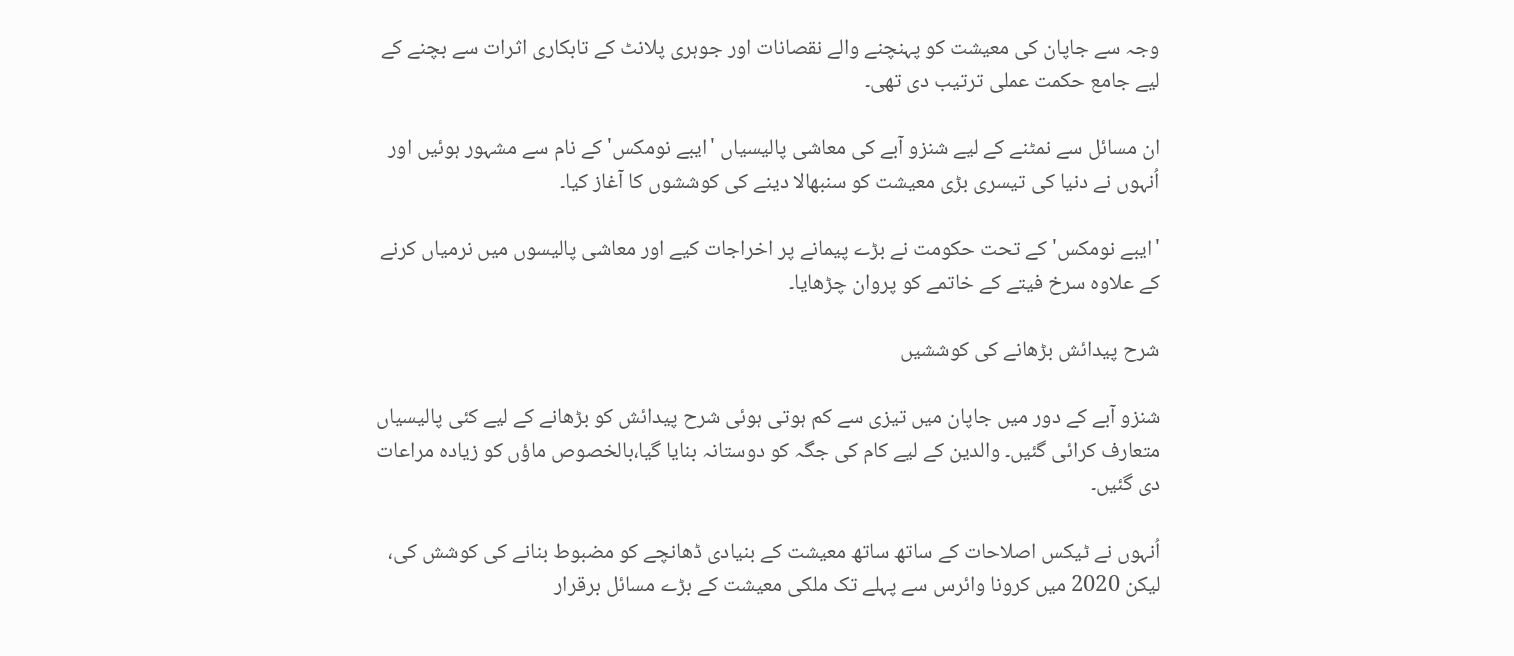وجہ سے جاپان کی معیشت کو پہنچنے والے نقصانات اور جوہری پلانٹ کے تابکاری اثرات سے بچنے کے لیے جامع حکمت عملی ترتیب دی تھی۔

ان مسائل سے نمٹنے کے لیے شنزو آبے کی معاشی پالیسیاں 'ایبے نومکس' کے نام سے مشہور ہوئیں اور اُنہوں نے دنیا کی تیسری بڑی معیشت کو سنبھالا دینے کی کوششوں کا آغاز کیا۔

'ایبے نومکس' کے تحت حکومت نے بڑے پیمانے پر اخراجات کیے اور معاشی پالیسوں میں نرمیاں کرنے کے علاوہ سرخ فیتے کے خاتمے کو پروان چڑھایا۔

شرح پیدائش بڑھانے کی کوششیں

شنزو آبے کے دور میں جاپان میں تیزی سے کم ہوتی ہوئی شرح پیدائش کو بڑھانے کے لیے کئی پالیسیاں متعارف کرائی گئیں۔ والدین کے لیے کام کی جگہ کو دوستانہ بنایا گیا،بالخصوص ماؤں کو زیادہ مراعات دی گئیں۔

اُنہوں نے ٹیکس اصلاحات کے ساتھ ساتھ معیشت کے بنیادی ڈھانچے کو مضبوط بنانے کی کوشش کی، لیکن 2020 میں کرونا وائرس سے پہلے تک ملکی معیشت کے بڑے مسائل برقرار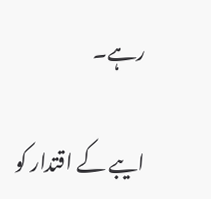رہے۔

ایبے کے اقتدار کو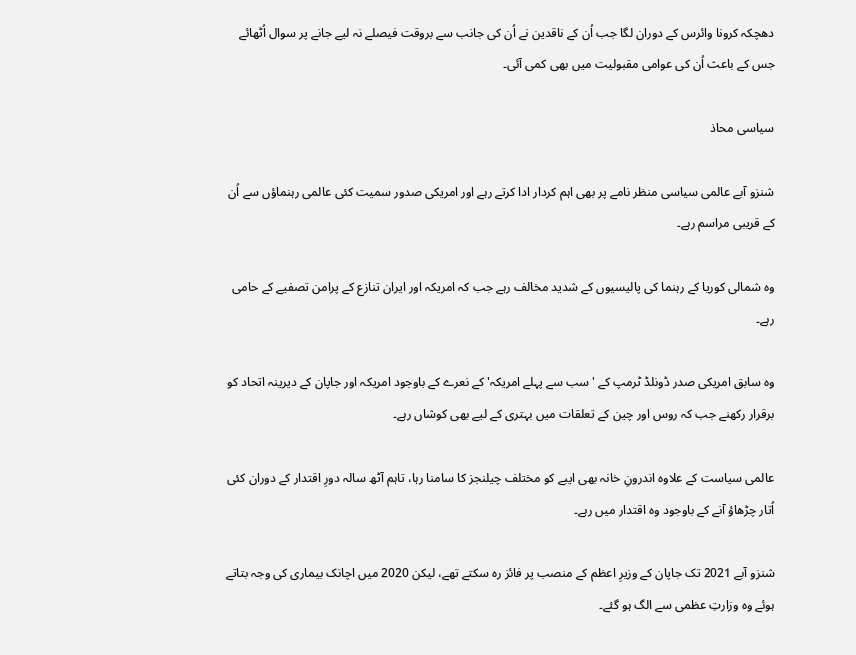دھچکہ کرونا وائرس کے دوران لگا جب اُن کے ناقدین نے اُن کی جانب سے بروقت فیصلے نہ لیے جانے پر سوال اُٹھائے جس کے باعث اُن کی عوامی مقبولیت میں بھی کمی آئی۔

سیاسی محاذ

شنزو آبے عالمی سیاسی منظر نامے پر بھی اہم کردار ادا کرتے رہے اور امریکی صدور سمیت کئی عالمی رہنماؤں سے اُن کے قریبی مراسم رہے۔

وہ شمالی کوریا کے رہنما کی پالیسیوں کے شدید مخالف رہے جب کہ امریکہ اور ایران تنازع کے پرامن تصفیے کے حامی رہے۔

وہ سابق امریکی صدر ڈونلڈ ٹرمپ کے 'سب سے پہلے امریکہ' کے نعرے کے باوجود امریکہ اور جاپان کے دیرینہ اتحاد کو برقرار رکھنے جب کہ روس اور چین کے تعلقات میں بہتری کے لیے بھی کوشاں رہے۔

عالمی سیاست کے علاوہ اندرونِ خانہ بھی ایبے کو مختلف چیلنجز کا سامنا رہا، تاہم آٹھ سالہ دورِ اقتدار کے دوران کئی اُتار چڑھاؤ آنے کے باوجود وہ اقتدار میں رہے۔

شنزو آبے 2021 تک جاپان کے وزیرِ اعظم کے منصب پر فائز رہ سکتے تھے، لیکن 2020 میں اچانک بیماری کی وجہ بتاتے ہوئے وہ وزارتِ عظمی سے الگ ہو گئے۔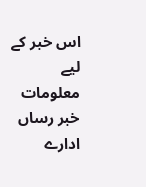اس خبر کے لیے معلومات خبر رساں ادارے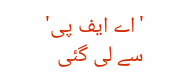'اے ایف پی' سے لی گئی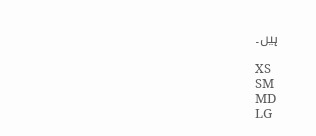ہیں۔

XS
SM
MD
LG